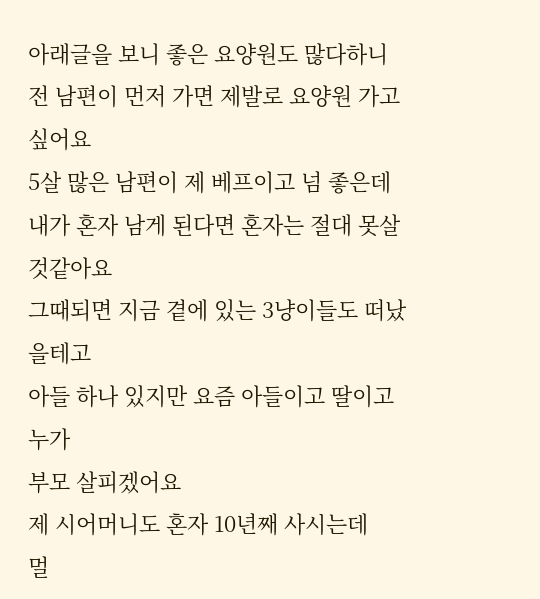아래글을 보니 좋은 요양원도 많다하니
전 남편이 먼저 가면 제발로 요양원 가고 싶어요
5살 많은 남편이 제 베프이고 넘 좋은데
내가 혼자 남게 된다면 혼자는 절대 못살것같아요
그때되면 지금 곁에 있는 3냥이들도 떠났을테고
아들 하나 있지만 요즘 아들이고 딸이고 누가
부모 살피겠어요
제 시어머니도 혼자 10년째 사시는데
멀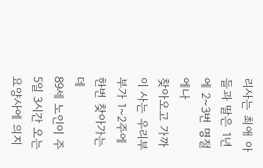리사는 최애 아들과 딸은 1년에 2~3번 명절에나
찾아오고 가까이 사는 우리부부가 1~2주에 한번 찾아가는데
89세 노인이 주5일 3시간 오는 요양사에 의지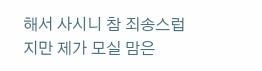해서 사시니 참 죄송스럽지만 제가 모실 맘은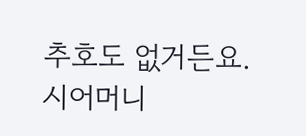추호도 없거든요.
시어머니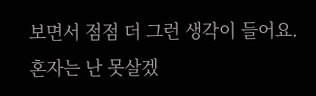보면서 점점 더 그런 생각이 들어요.
혼자는 난 못살겠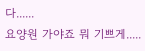다......
요양원 가야죠 뭐 기쁘게.....